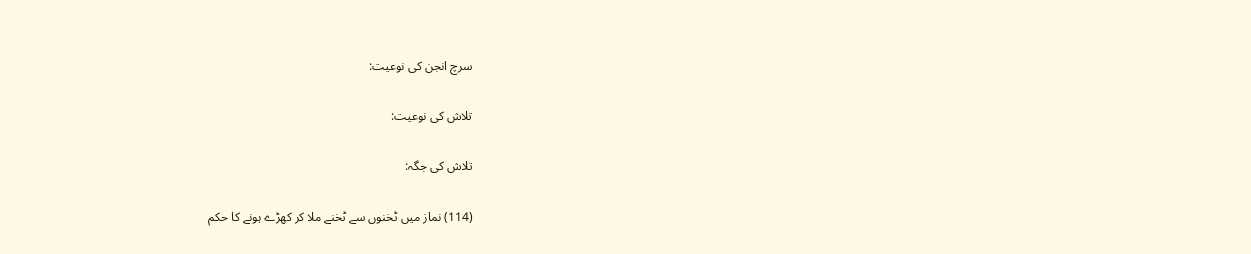سرچ انجن کی نوعیت:

تلاش کی نوعیت:

تلاش کی جگہ:

(114) نماز میں ٹخنوں سے ٹخنے ملا کر کھڑے ہونے کا حکم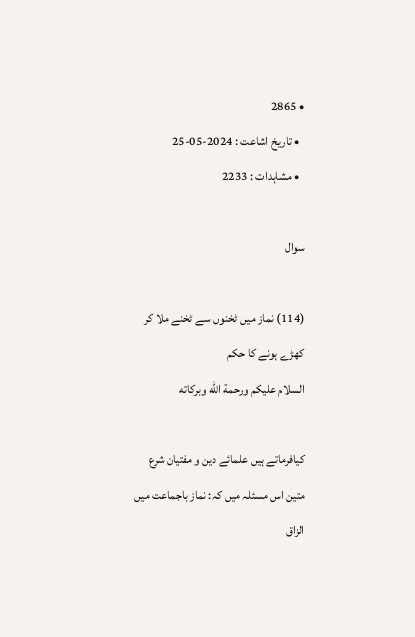• 2865
  • تاریخ اشاعت : 2024-05-25
  • مشاہدات : 2233

سوال

(114) نماز میں ٹخنوں سے ٹخنے ملا کر کھڑے ہونے کا حکم
السلام عليكم ورحمة الله وبركاته

کیافرماتے ہیں علمائے دین و مفتیان شرع متین اس مسئلہ میں کہ: نماز باجماعت میں الزاق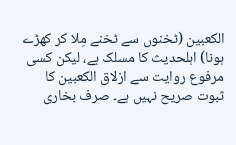الکعبین (ٹخنوں سے ٹخنے مِلا کر کھڑے ہونا) اہلحدیث کا مسلک ہے، لیکن کسی مرفوع روایت سے ازلاق الکعبین کا ثبوت صریح نہیں ہے۔ صرف بخاری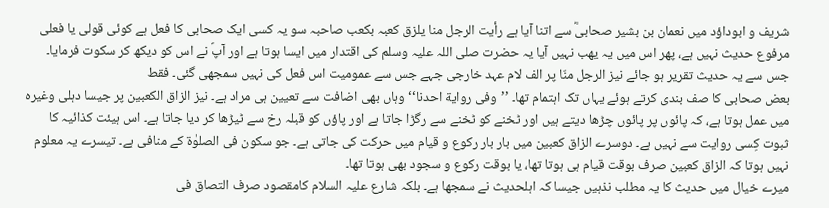شریف و ابوداؤد میں نعمان بن بشیر صحابیؓ سے اتنا آیا ہے رأیت الرجل منا یلزق کعبہ بکعب صاحبہ سو یہ کسی ایک صحابی کا فعل ہے کوئی قولی یا فعلی مرفوع حدیث نہیں ہے، پھر اس میں یہ یھب نہیں آیا یہ حضرت صلی اللہ علیہ وسلم کی اقتدار میں ایسا ہوتا ہے اور آپؐ نے اس کو دیکھ کر سکوت فرمایا۔ جس سے یہ حدیث تقریر ہو جائے نیز الرجل منّا پر الف لام عہد خارجی جہے جس سے عمومیت اس فعل کی نہیں سمجھی گئی۔ فقط
بعض صحابی کا صف بندی کرتے ہوئے یہاں تک اہتمام تھا۔ ’’وفی روایة احدنا‘‘ وہاں بھی اضافت سے تعیین ہی مراد ہے۔ نیز الزاق الکعبین پر جیسا دہلی وغیرہ میں عمل ہوتا ہے، کہ پائوں پر پائوں چڑھا دیتے ہیں اور ٹخنے کو ٹخنے سے رگڑا جاتا ہے اور پاؤں کو قبلہ رخ سے ٹیڑھا کر دیا جاتا ہے۔ اس ہیئت کذائیہ کا ثبوت کِسی روایت سے نہیں ہے۔ دوسرے الزاق کعبین میں بار بار رکوع و قیام میں حرکت کی جاتی ہے۔ جو سکون فی الصلوٰۃ کے منافی ہے۔ تیسرے یہ معلوم نہیں ہوتا کہ الزاق کعبین صرف بوقت قیام ہی ہوتا تھا، یا بوقت رکوع و سجود بھی ہوتا تھا۔
میرے خیال میں حدیث کا یہ مطلب نذہیں جیسا کہ اہلحدیث نے سمجھا ہے۔ بلکہ شارع علیہ السلام کامقصود صرف التصاق فی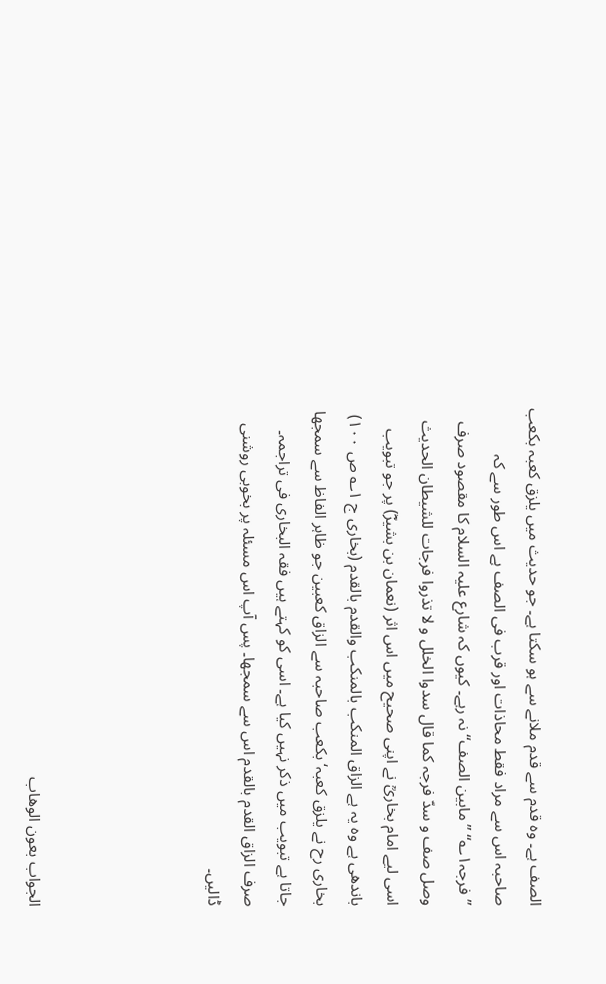الصف ہے۔ وہ قدم سے قدم ملانے سے ہو سکتا ہے۔ جو حدیث میں یلزق کعبہ بکعب صاحبہ اس سے مراد فقط محاذات اور قرب فی الصف ہے اس طور سے کہ ’’فرجہ۱؎‘‘ ’’مابین الصف‘‘ نہ رہے۔ کیوں کہ شارع علیہ السلام کا مقصود صرف وصل صف و سدّ فرجہ کما قال سدوا الخلل و لا تذروا فرجات للشیطان الحدیث اسی لیے امام بخاریؒ نے اپنی صحیح میں اس اثر (نعمان بن بشیرؓ) پر جو تبویب باندھی ہے وہ یہ ہے الزاق المنکب بالمنکب والقدم بالقدم (بخاری ج ۱؎ ص ۱۰۰) بخاری رح نے یلزق کعبہ‘ بکعب صاحبہ سے الزاق کعبین جو ظاہر الفاظ سے سمجھا جاتا ہے تبویب میں ذکر نہیں کیا ہے۔ اسی کو کہتے ہیں فقہ البخاری فی تراجمہ۔ صرف الزاق القدم بالقدم اس سے سمجھا۔ پس آپ اس مسئلہ پر بخوبی روشنی ڈالیں۔




الجواب بعون الوهاب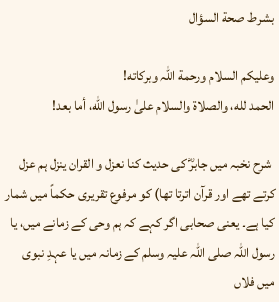بشرط صحة السؤال

وعلیکم السلام ورحمة اللہ وبرکاته!
الحمد لله، والصلاة والسلام علىٰ رسول الله، أما بعد!

 شرح نخبہ میں جابرؓ کی حدیث کنا نعزل و القران ینزل ہم عزل کرتے تھے اور قرآن اترتا تھا) کو مرفوع تقریری حکماً میں شمار کیا ہے۔ یعنی صحابی اگر کہے کہ ہم وحی کے زمانے میں، یا رسول اللہ صلی اللہ علیہ وسلم کے زمانہ میں یا عہدِ نبوی میں فلاں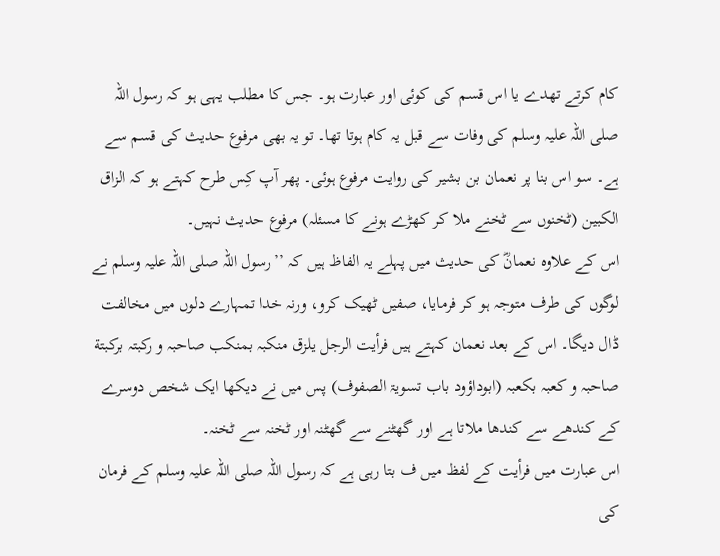کام کرتے تھدے یا اس قسم کی کوئی اور عبارت ہو۔ جس کا مطلب یہی ہو کہ رسول اللہ صلی اللہ علیہ وسلم کی وفات سے قبل یہ کام ہوتا تھا۔ تو یہ بھی مرفوع حدیث کی قسم سے ہے۔ سو اس بنا پر نعمان بن بشیر کی روایت مرفوع ہوئی۔ پھر آپ کِس طرح کہتے ہو کہ الزاق الکبین (ٹخنوں سے ٹخنے ملا کر کھڑے ہونے کا مسئلہ) مرفوع حدیث نہیں۔
اس کے علاوہ نعمانؓ کی حدیث میں پہلے یہ الفاظ ہیں کہ ’’رسول اللہ صلی اللہ علیہ وسلم نے لوگوں کی طرف متوجہ ہو کر فرمایا، صفیں ٹھیک کرو، ورنہ خدا تمہارے دلوں میں مخالفت ڈال دیگا۔ اس کے بعد نعمان کہتے ہیں فرأیت الرجل یلزق منکبہ بمنکب صاحبہ و رکبتہ برکبتة صاحبہ و کعبہ بکعبہ (ابوداؤود باب تسویۃ الصفوف) پس میں نے دیکھا ایک شخص دوسرے کے کندھے سے کندھا ملاتا ہے اور گھٹنے سے گھٹنہ اور ٹخنہ سے ٹخنہ۔
اس عبارت میں فرأیت کے لفظ میں ف بتا رہی ہے کہ رسول اللہ صلی اللہ علیہ وسلم کے فرمان کی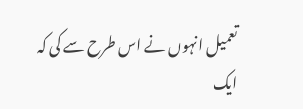تعمیل انہوں نے اس طرح سے کی کہ ایک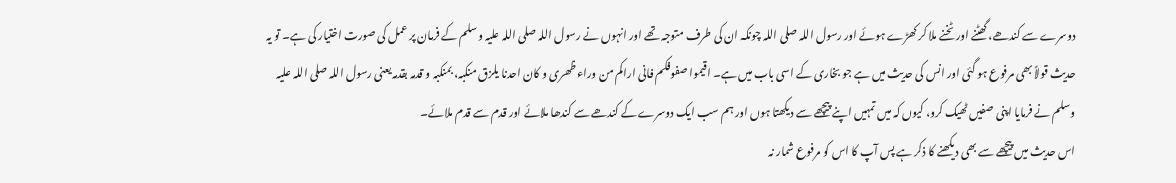دوسرے سے کندھے، گھٹنے اور ٹخنے ملا کر کھڑے ہوئے اور رسول اللہ صلی اللہ چونکہ ان کی طرف متوجہ تھے اور انہوں نے رسول اللہ صلی اللہ علیہ وسلم کے فرمان پر عمل کی صورت اختیار کی ہے۔ تو یہ حدیث قولاً بھی مرفوع ہو گئی اور انس کی حدیث میں ہے جو بخاری کے اسی باب میں ہے۔ اقیموا صفوفکم فانی اراکم من وراء ظھری و کان احدنا یلزق منکبہ، بمنکبہ و قدمہ بقدمہ یعنی رسول اللہ صلی اللہ علیہ وسلم نے فرمایا اپنی صفیں ٹھیک کرو، کیوں کہ میں تمہیں اپنے پیچھے سے دیکھتا ہوں اور ہم سب ایک دوسرے کے کندھے سے کندھا ملائے اور قدم سے قدم ملائے۔
اس حدیث میں پیچھے سے بھی دیکھنے کا ذکر ہے پس آپ کا اس کو مرفوع شمار نہ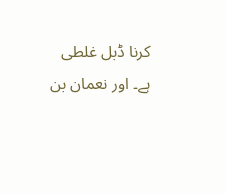کرنا ڈبل غلطی ہے۔ اور نعمان بن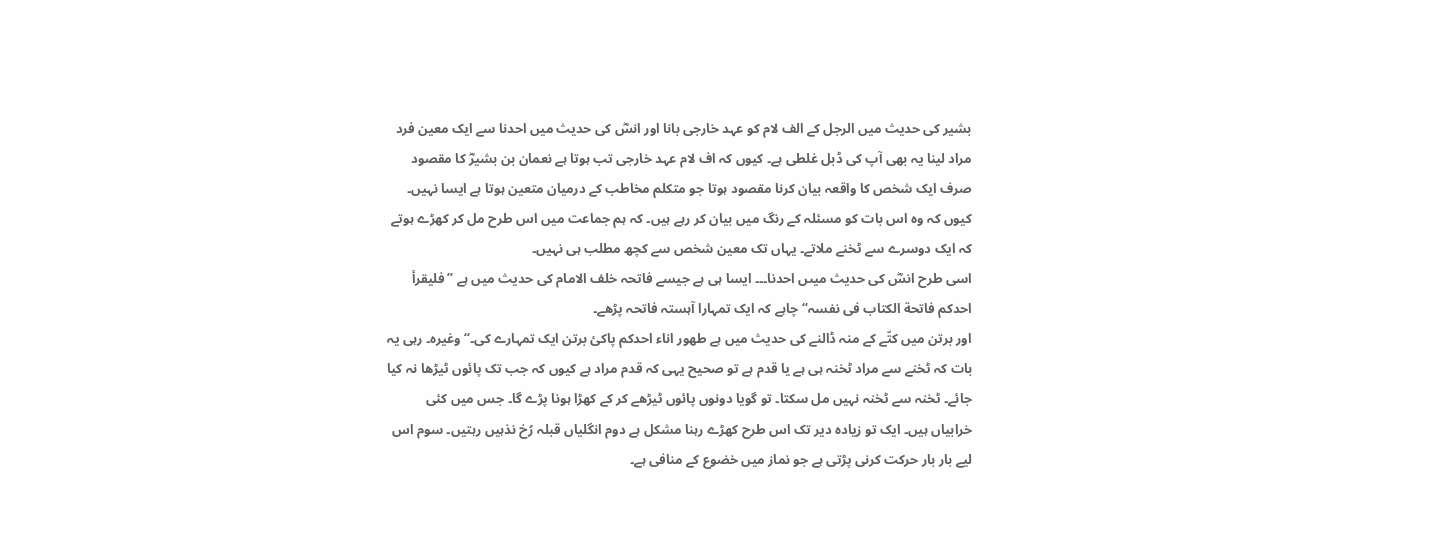بشیر کی حدیث میں الرجل کے الف لام کو عہد خارجی بانا اور انسؓ کی حدیث میں احدنا سے ایک معین فرد مراد لینا یہ بھی آپ کی ڈبل غلطی ہے۔ کیوں کہ اف لام عہد خارجی تب ہوتا ہے نعمان بن بشیرؓ کا مقصود صرف ایک شخص کا واقعہ بیان کرنا مقصود ہوتا جو متکلم مخاطب کے درمیان متعین ہوتا ہے ایسا نہیں۔ کیوں کہ وہ اس بات کو مسئلہ کے رنگ میں بیان کر رہے ہیں۔ کہ ہم جماعت میں اس طرح مل کر کھڑے ہوتے کہ ایک دوسرے سے ٹخنے ملاتے۔ یہاں تک معین شخص سے کچھ مطلب ہی نہیں۔
اسی طرح انسؓ کی حدیث میںں احدنا۔۔۔ ایسا ہی ہے جیسے فاتحہ خلف الامام کی حدیث میں ہے ’’فلیقرأ احدکم فاتحة الکتاب فی نفسہ‘‘ چاہے کہ ایک تمہارا آہستہ فاتحہ پڑھے۔
اور برتن میں کتّے کے منہ ڈالنے کی حدیث میں ہے طھور اناء احدکم پاکیٔ برتن ایک تمہارے کی۔‘‘ وغیرہ۔ رہی یہ بات کہ ٹخنے سے مراد ٹخنہ ہی ہے یا قدم ہے تو صحیح یہی کہ قدم مراد ہے کیوں کہ جب تک پائوں ٹیڑھا نہ کیا جائے۔ ٹخنہ سے ٹخنہ نہیں مل سکتا۔ تو گویا دونوں پائوں ٹیڑھے کر کے کھڑا ہونا پڑے گا۔ جس میں کئی خرابیاں ہیں۔ ایک تو زیادہ دیر تک اس طرح کھڑے رہنا مشکل ہے دوم انگلیاں قبلہ رُخ نذہیں رہتیں۔ سوم اس لیے بار بار حرکت کرنی پڑتی ہے جو نماز میں خضوع کے منافی ہے۔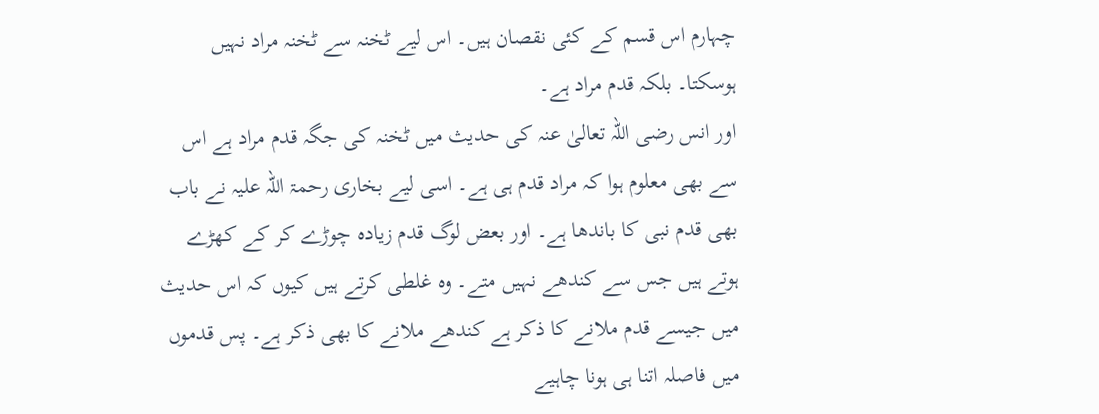چہارم اس قسم کے کئی نقصان ہیں۔ اس لیے ٹخنہ سے ٹخنہ مراد نہیں ہوسکتا۔ بلکہ قدم مراد ہے۔
اور انس رضی اللہ تعالیٰ عنہ کی حدیث میں ٹخنہ کی جگہ قدم مراد ہے اس سے بھی معلوم ہوا کہ مراد قدم ہی ہے۔ اسی لیے بخاری رحمۃ اللہ علیہ نے باب بھی قدم نبی کا باندھا ہے۔ اور بعض لوگ قدم زیادہ چوڑے کر کے کھڑے ہوتے ہیں جس سے کندھے نہیں متے۔ وہ غلطی کرتے ہیں کیوں کہ اس حدیث میں جیسے قدم ملانے کا ذکر ہے کندھے ملانے کا بھی ذکر ہے۔ پس قدموں میں فاصلہ اتنا ہی ہونا چاہیے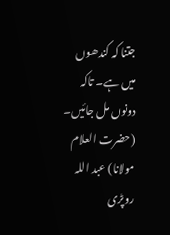جتنا کہ کندھوں میں ہے۔ تاکہ دونوں مل جائیں۔
(حضرت العلام مولانا) عبد اللہ روپڑی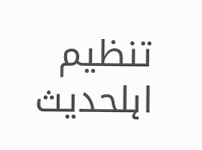تنظیم اہلحدیث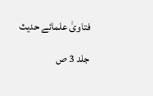فتاویٰ علمائے حدیث

جلد 3 ص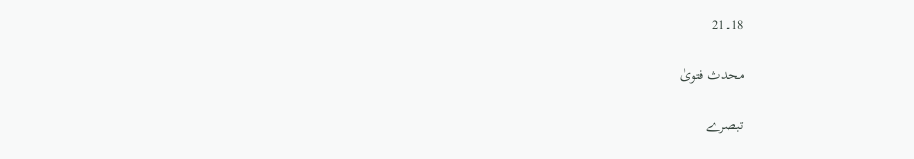18۔21

محدث فتویٰ

تبصرے